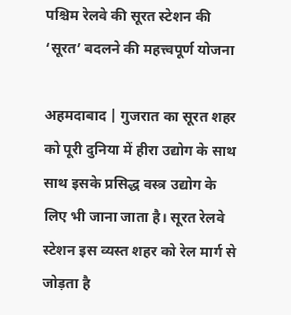पश्चिम रेलवे की सूरत स्टेशन की ‘सूरत’ बदलने की महत्त्वपूर्ण योजना

अहमदाबाद | गुजरात का सूरत शहर को पूरी दुनिया में हीरा उद्योग के साथ साथ इसके प्रसिद्ध वस्त्र उद्योग के लिए भी जाना जाता है। सूरत रेलवे स्टेशन इस व्यस्त शहर को रेल मार्ग से जोड़ता है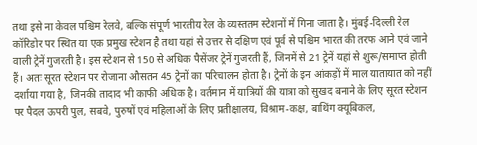तथा इसे ना केवल पश्चिम रेलवे, बल्कि संपूर्ण भारतीय रेल के व्यस्ततम स्टेशनों में गिना जाता है। मुंबई-दिल्ली रेल कॉरिडोर पर स्थित या एक प्रमुख स्टेशन है तथा यहां से उत्तर से दक्षिण एवं पूर्व से पश्चिम भारत की तरफ आने एवं जाने वाली ट्रेनें गुजरती है। इस स्टेशन से 150 से अधिक पैसेंजर ट्रेनें गुजरती हैं, जिनमें से 21 ट्रेनें यहां से शुरू/समाप्त होती हैं। अतः सूरत स्टेशन पर रोजाना औसतन 45 ट्रेनों का परिचालन होता है। ट्रेनों के इन आंकड़ों में माल यातायात को नहीं दर्शाया गया है, जिनकी तादाद भी काफी अधिक है। वर्तमान में यात्रियों की यात्रा को सुखद बनाने के लिए सूरत स्टेशन पर पैदल ऊपरी पुल, सबवे, पुरुषों एवं महिलाओं के लिए प्रतीक्षालय, विश्राम-कक्ष, बाथिंग क्यूबिकल,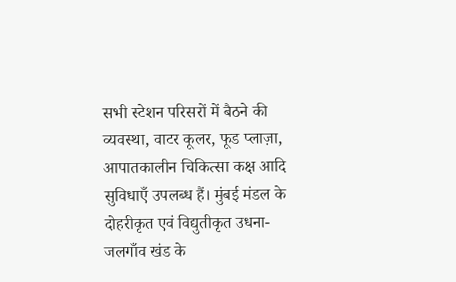सभी स्टेशन परिसरों में बैठने की व्यवस्था, वाटर कूलर, फूड प्लाज़ा, आपातकालीन चिकित्सा कक्ष आदि सुविधाएँ उपलब्ध हैं। मुंबई मंडल के दोहरीकृत एवं विद्युतीकृत उधना-जलगाँव खंड के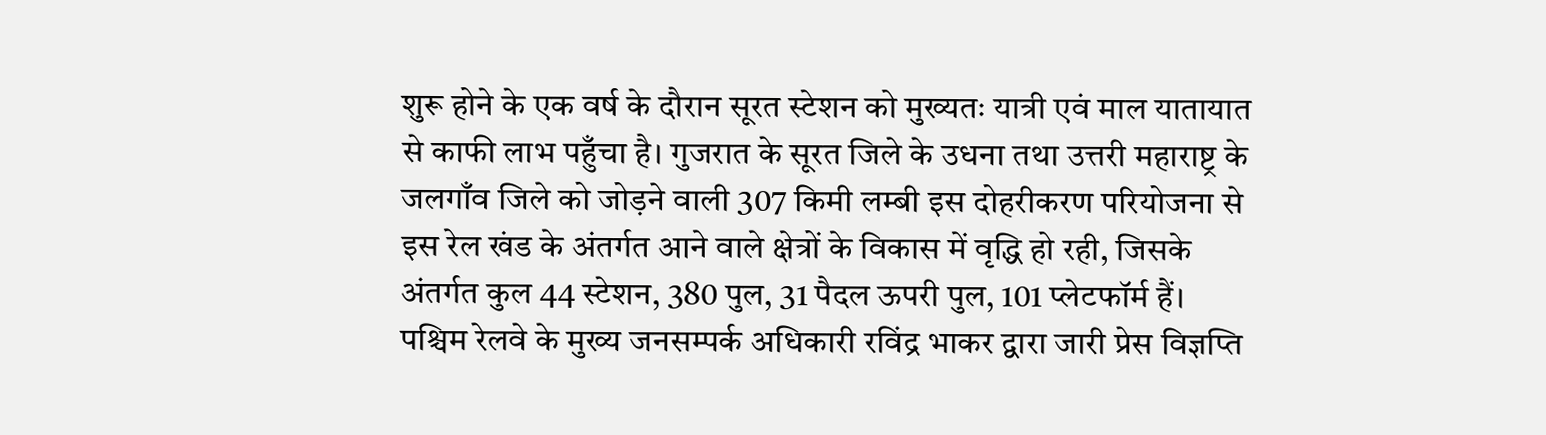शुरू होने के एक वर्ष के दौरान सूरत स्टेशन को मुख्यतः यात्री एवं माल यातायात से काफी लाभ पहुँचा है। गुजरात के सूरत जिले के उधना तथा उत्तरी महाराष्ट्र के जलगाँव जिले को जोड़ने वाली 307 किमी लम्बी इस दोहरीकरण परियोजना से इस रेल खंड के अंतर्गत आने वाले क्षेत्रों के विकास में वृद्धि हो रही, जिसके अंतर्गत कुल 44 स्टेशन, 380 पुल, 31 पैदल ऊपरी पुल, 101 प्लेटफॉर्म हैं।
पश्चिम रेलवे के मुख्य जनसम्पर्क अधिकारी रविंद्र भाकर द्वारा जारी प्रेस विज्ञप्ति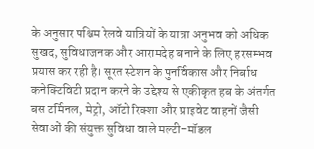के अनुसार पश्चिम रेलवे यात्रियों के यात्रा अनुभव को अधिक सुखद, सुविधाजनक और आरामदेह बनाने के लिए हरसम्भव प्रयास कर रही है। सूरत स्टेशन के पुनर्विकास और निर्बाध कनेक्टिविटी प्रदान करने के उद्देश्य से एकीकृत हब के अंतर्गत बस टर्मिनल, मेट्रो, ऑटो रिक्शा और प्राइवेट वाहनों जैसी सेवाओं की संयुक्त सुविधा वाले मल्टी-मॉडल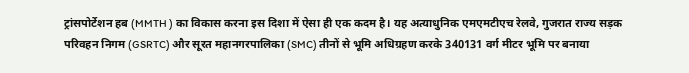ट्रांसपोर्टेशन हब (MMTH ) का विकास करना इस दिशा में ऐसा ही एक कदम है। यह अत्याधुनिक एमएमटीएच रेलवे, गुजरात राज्य सड़क परिवहन निगम (GSRTC) और सूरत महानगरपालिका (SMC) तीनों से भूमि अधिग्रहण करके 340131 वर्ग मीटर भूमि पर बनाया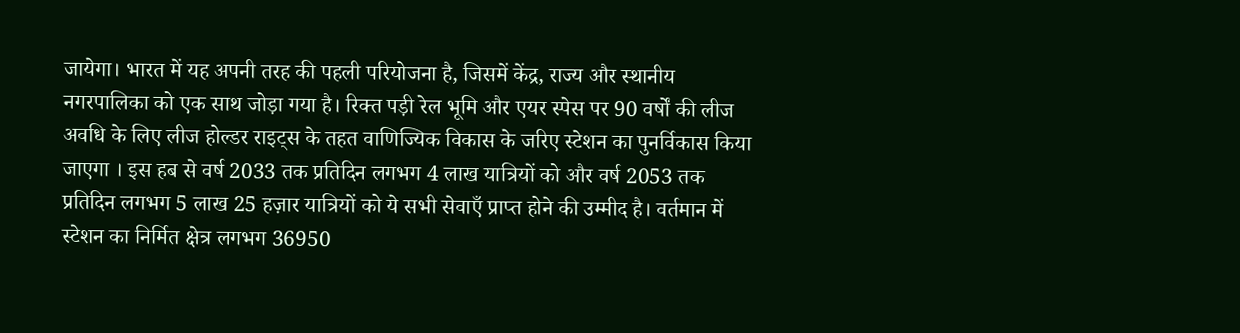जायेगा। भारत में यह अपनी तरह की पहली परियोजना है, जिसमें केंद्र, राज्य और स्थानीय नगरपालिका को एक साथ जोड़ा गया है। रिक्त पड़ी रेल भूमि और एयर स्पेस पर 90 वर्षों की लीज अवधि के लिए लीज होल्डर राइट्स के तहत वाणिज्यिक विकास के जरिए स्टेशन का पुनर्विकास किया जाएगा । इस हब से वर्ष 2033 तक प्रतिदिन लगभग 4 लाख यात्रियों को और वर्ष 2053 तक प्रतिदिन लगभग 5 लाख 25 हज़ार यात्रियों को ये सभी सेवाएँ प्राप्त होने की उम्मीद है। वर्तमान में स्टेशन का निर्मित क्षेत्र लगभग 36950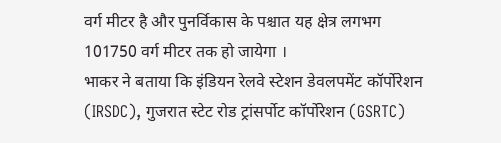वर्ग मीटर है और पुनर्विकास के पश्चात यह क्षेत्र लगभग 101750 वर्ग मीटर तक हो जायेगा ।
भाकर ने बताया कि इंडियन रेलवे स्टेशन डेवलपमेंट कॉर्पोरेशन (IRSDC), गुजरात स्टेट रोड ट्रांसर्पोट कॉर्पोरेशन (GSRTC)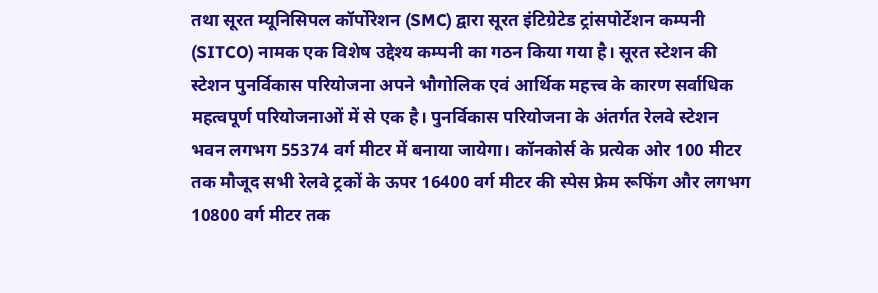तथा सूरत म्यूनिसिपल कॉर्पोरेशन (SMC) द्वारा सूरत इंटिग्रेटेड ट्रांसपोर्टेशन कम्पनी (SITCO) नामक एक विशेष उद्देश्य कम्पनी का गठन किया गया है। सूरत स्टेशन की स्टेशन पुनर्विकास परियोजना अपने भौगोलिक एवं आर्थिक महत्त्व के कारण सर्वाधिक महत्वपूर्ण परियोजनाओं में से एक है। पुनर्विकास परियोजना के अंतर्गत रेलवे स्टेशन भवन लगभग 55374 वर्ग मीटर में बनाया जायेगा। कॉनकोर्स के प्रत्येक ओर 100 मीटर तक मौजूद सभी रेलवे ट्रकों के ऊपर 16400 वर्ग मीटर की स्पेस फ्रेम रूफिंग और लगभग 10800 वर्ग मीटर तक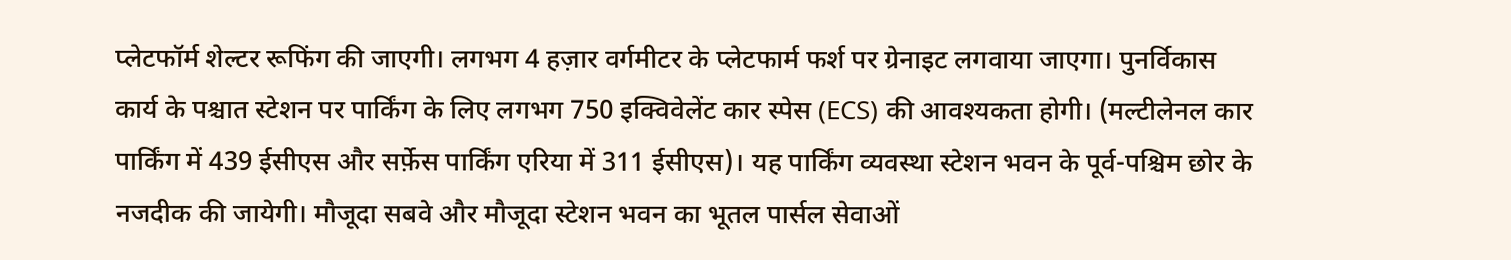प्लेटफॉर्म शेल्टर रूफिंग की जाएगी। लगभग 4 हज़ार वर्गमीटर के प्लेटफार्म फर्श पर ग्रेनाइट लगवाया जाएगा। पुनर्विकास कार्य के पश्चात स्टेशन पर पार्किंग के लिए लगभग 750 इक्विवेलेंट कार स्पेस (ECS) की आवश्यकता होगी। (मल्टीलेनल कार पार्किंग में 439 ईसीएस और सर्फ़ेस पार्किंग एरिया में 311 ईसीएस)। यह पार्किंग व्यवस्था स्टेशन भवन के पूर्व-पश्चिम छोर के नजदीक की जायेगी। मौजूदा सबवे और मौजूदा स्टेशन भवन का भूतल पार्सल सेवाओं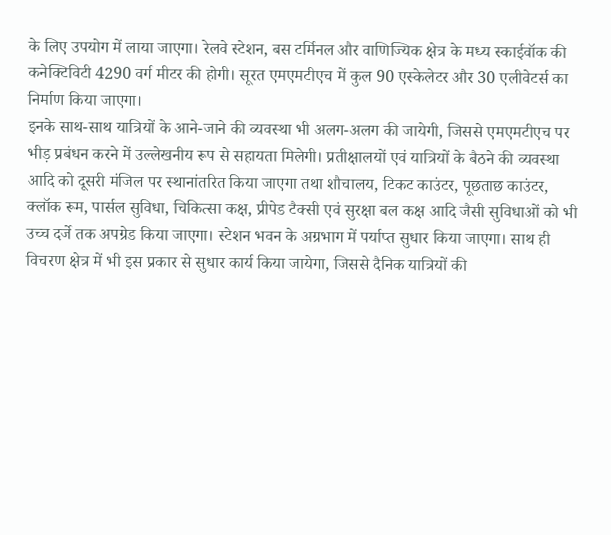के लिए उपयोग में लाया जाएगा। रेलवे स्टेशन, बस टर्मिनल और वाणिज्यिक क्षेत्र के मध्य स्काईवॉक की कनेक्टिविटी 4290 वर्ग मीटर की होगी। सूरत एमएमटीएच में कुल 90 एस्केलेटर और 30 एलीवेटर्स का निर्माण किया जाएगा।
इनके साथ-साथ यात्रियों के आने-जाने की व्यवस्था भी अलग-अलग की जायेगी, जिससे एमएमटीएच पर भीड़ प्रबंधन करने में उल्लेखनीय रूप से सहायता मिलेगी। प्रतीक्षालयों एवं यात्रियों के बैठने की व्यवस्था आदि को दूसरी मंजिल पर स्थानांतरित किया जाएगा तथा शौचालय, टिकट काउंटर, पूछताछ काउंटर, क्लॉक रूम, पार्सल सुविधा, चिकित्सा कक्ष, प्रीपेड टैक्सी एवं सुरक्षा बल कक्ष आदि जैसी सुविधाओं को भी उच्च दर्जे तक अपग्रेड किया जाएगा। स्टेशन भवन के अग्रभाग में पर्याप्त सुधार किया जाएगा। साथ ही विचरण क्षेत्र में भी इस प्रकार से सुधार कार्य किया जायेगा, जिससे दैनिक यात्रियों की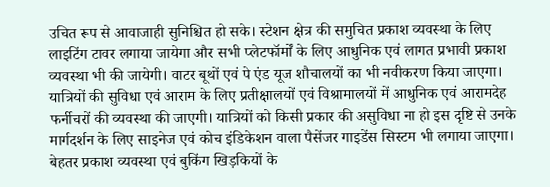उचित रूप से आवाजाही सुनिश्चित हो सके। स्टेशन क्षेत्र की समुचित प्रकाश व्यवस्था के लिए लाइटिंग टावर लगाया जायेगा और सभी प्लेटफॉर्मों के लिए आधुनिक एवं लागत प्रभावी प्रकाश व्यवस्था भी की जायेगी। वाटर बूथों एवं पे एंड यूज शौचालयों का भी नवीकरण किया जाएगा। यात्रियों की सुविधा एवं आराम के लिए प्रतीक्षालयों एवं विश्रामालयों में आधुनिक एवं आरामदेह फर्नीचरों की व्यवस्था की जाएगी। यात्रियों को किसी प्रकार की असुविधा ना हो इस दृष्टि से उनके मार्गदर्शन के लिए साइनेज एवं कोच इंडिकेशन वाला पैसेंजर गाइडेंस सिस्टम भी लगाया जाएगा। बेहतर प्रकाश व्यवस्था एवं बुकिंग खिड़कियों के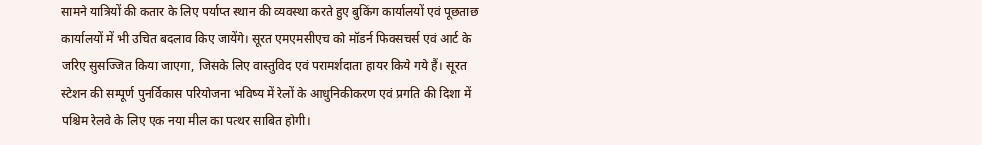सामने यात्रियों की कतार के लिए पर्याप्त स्थान की व्यवस्था करते हुए बुकिंग कार्यालयों एवं पूछताछ कार्यालयों में भी उचित बदलाव किए जायेंगे। सूरत एमएमसीएच को मॉडर्न फिक्सचर्स एवं आर्ट के जरिए सुसज्जित किया जाएगा, जिसके लिए वास्तुविद एवं परामर्शदाता हायर किये गये हैं। सूरत स्टेशन की सम्पूर्ण पुनर्विकास परियोजना भविष्य में रेलों के आधुनिकीकरण एवं प्रगति की दिशा में पश्चिम रेलवे के लिए एक नया मील का पत्थर साबित होगी।